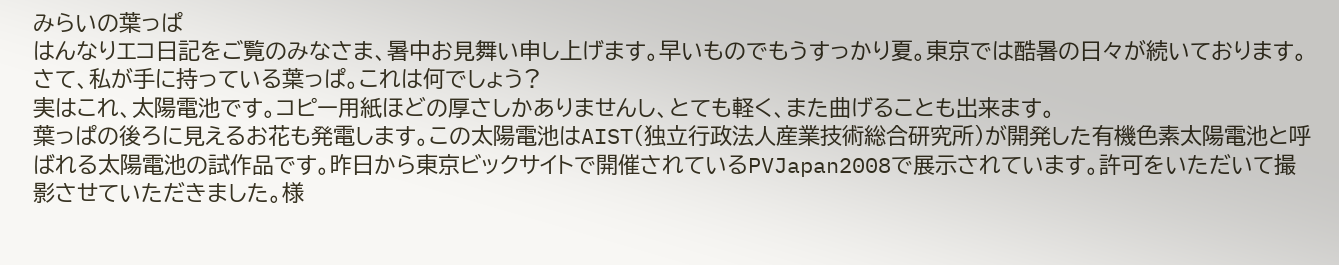みらいの葉っぱ
はんなりエコ日記をご覧のみなさま、暑中お見舞い申し上げます。早いものでもうすっかり夏。東京では酷暑の日々が続いております。
さて、私が手に持っている葉っぱ。これは何でしょう?
実はこれ、太陽電池です。コピー用紙ほどの厚さしかありませんし、とても軽く、また曲げることも出来ます。
葉っぱの後ろに見えるお花も発電します。この太陽電池はAIST(独立行政法人産業技術総合研究所)が開発した有機色素太陽電池と呼ばれる太陽電池の試作品です。昨日から東京ビックサイトで開催されているPVJapan2008で展示されています。許可をいただいて撮影させていただきました。様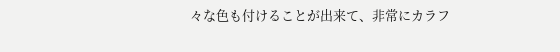々な色も付けることが出来て、非常にカラフ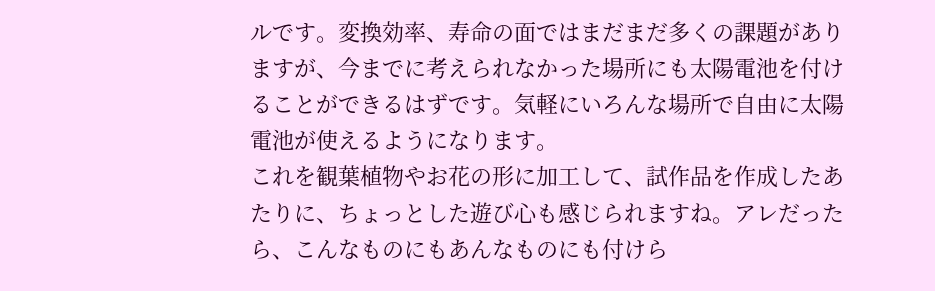ルです。変換効率、寿命の面ではまだまだ多くの課題がありますが、今までに考えられなかった場所にも太陽電池を付けることができるはずです。気軽にいろんな場所で自由に太陽電池が使えるようになります。
これを観葉植物やお花の形に加工して、試作品を作成したあたりに、ちょっとした遊び心も感じられますね。アレだったら、こんなものにもあんなものにも付けら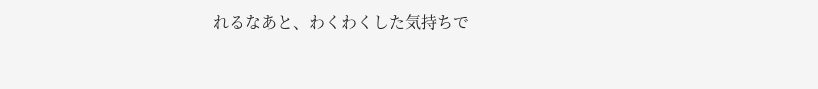れるなあと、わくわくした気持ちで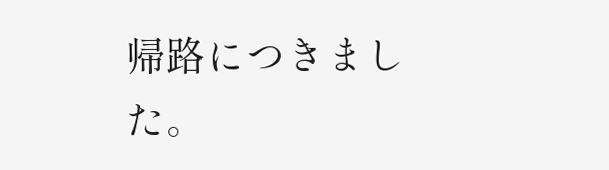帰路につきました。